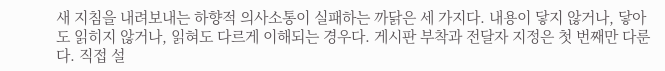새 지침을 내려보내는 하향적 의사소통이 실패하는 까닭은 세 가지다. 내용이 닿지 않거나, 닿아도 읽히지 않거나, 읽혀도 다르게 이해되는 경우다. 게시판 부착과 전달자 지정은 첫 번째만 다룬다. 직접 설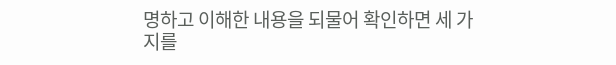명하고 이해한 내용을 되물어 확인하면 세 가지를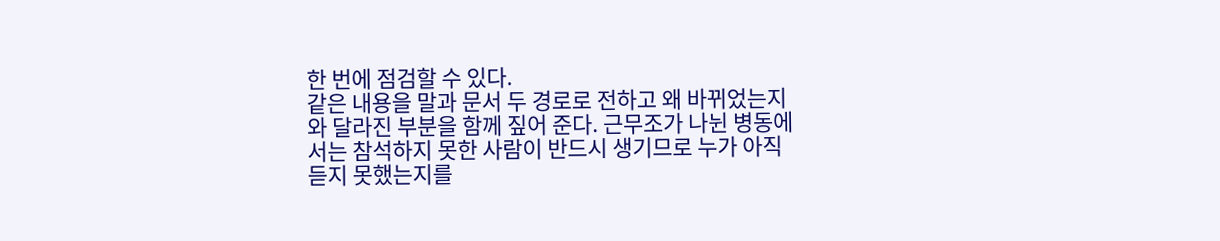한 번에 점검할 수 있다.
같은 내용을 말과 문서 두 경로로 전하고 왜 바뀌었는지와 달라진 부분을 함께 짚어 준다. 근무조가 나뉜 병동에서는 참석하지 못한 사람이 반드시 생기므로 누가 아직 듣지 못했는지를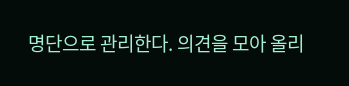명단으로 관리한다. 의견을 모아 올리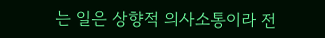는 일은 상향적 의사소통이라 전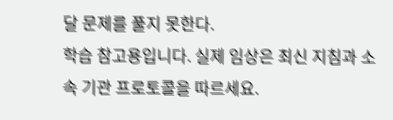달 문제를 풀지 못한다.
학습 참고용입니다. 실제 임상은 최신 지침과 소속 기관 프로토콜을 따르세요.